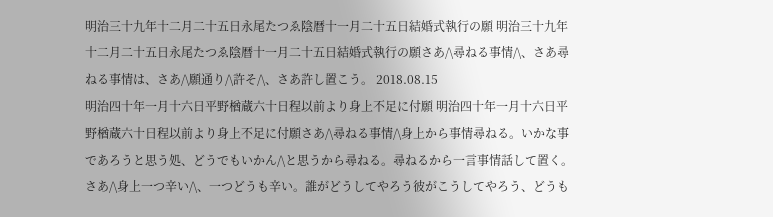明治三十九年十二月二十五日永尾たつゑ陰暦十一月二十五日結婚式執行の願 明治三十九年十二月二十五日永尾たつゑ陰暦十一月二十五日結婚式執行の願さあ/\尋ねる事情/\、さあ尋ねる事情は、さあ/\願通り/\許そ/\、さあ許し置こう。 2018.08.15
明治四十年一月十六日平野楢蔵六十日程以前より身上不足に付願 明治四十年一月十六日平野楢蔵六十日程以前より身上不足に付願さあ/\尋ねる事情/\身上から事情尋ねる。いかな事であろうと思う処、どうでもいかん/\と思うから尋ねる。尋ねるから一言事情話して置く。さあ/\身上一つ辛い/\、一つどうも辛い。誰がどうしてやろう彼がこうしてやろう、どうも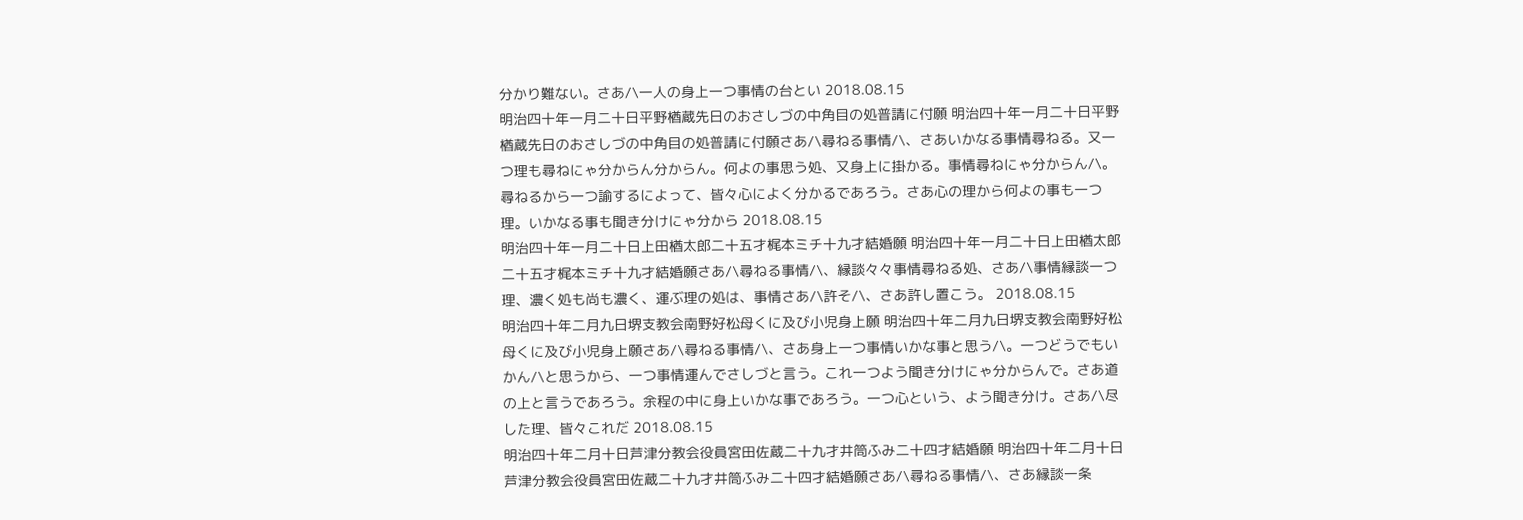分かり難ない。さあ/\一人の身上一つ事情の台とい 2018.08.15
明治四十年一月二十日平野楢蔵先日のおさしづの中角目の処普請に付願 明治四十年一月二十日平野楢蔵先日のおさしづの中角目の処普請に付願さあ/\尋ねる事情/\、さあいかなる事情尋ねる。又一つ理も尋ねにゃ分からん分からん。何よの事思う処、又身上に掛かる。事情尋ねにゃ分からん/\。尋ねるから一つ諭するによって、皆々心によく分かるであろう。さあ心の理から何よの事も一つ理。いかなる事も聞き分けにゃ分から 2018.08.15
明治四十年一月二十日上田楢太郎二十五才梶本ミチ十九才結婚願 明治四十年一月二十日上田楢太郎二十五才梶本ミチ十九才結婚願さあ/\尋ねる事情/\、縁談々々事情尋ねる処、さあ/\事情縁談一つ理、濃く処も尚も濃く、運ぶ理の処は、事情さあ/\許そ/\、さあ許し置こう。 2018.08.15
明治四十年二月九日堺支教会南野好松母くに及び小児身上願 明治四十年二月九日堺支教会南野好松母くに及び小児身上願さあ/\尋ねる事情/\、さあ身上一つ事情いかな事と思う/\。一つどうでもいかん/\と思うから、一つ事情運んでさしづと言う。これ一つよう聞き分けにゃ分からんで。さあ道の上と言うであろう。余程の中に身上いかな事であろう。一つ心という、よう聞き分け。さあ/\尽した理、皆々これだ 2018.08.15
明治四十年二月十日芦津分教会役員宮田佐蔵二十九才井筒ふみ二十四才結婚願 明治四十年二月十日芦津分教会役員宮田佐蔵二十九才井筒ふみ二十四才結婚願さあ/\尋ねる事情/\、さあ縁談一条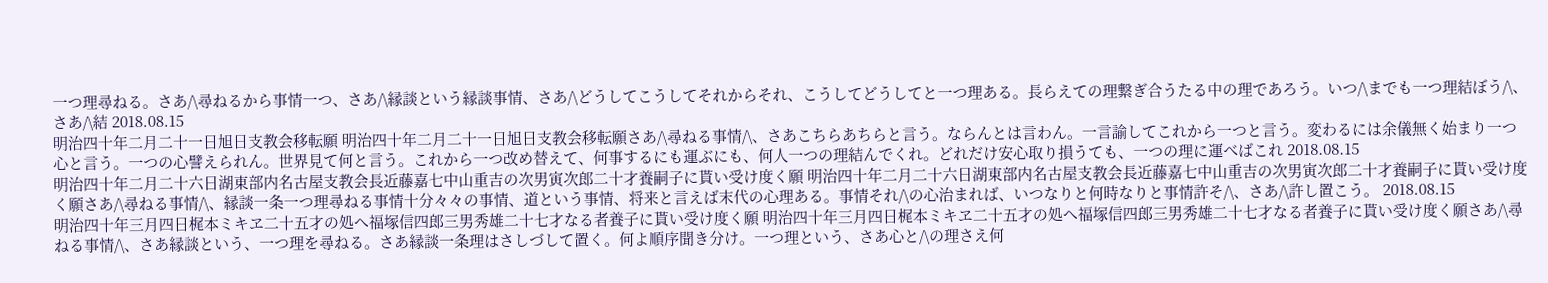一つ理尋ねる。さあ/\尋ねるから事情一つ、さあ/\縁談という縁談事情、さあ/\どうしてこうしてそれからそれ、こうしてどうしてと一つ理ある。長らえての理繋ぎ合うたる中の理であろう。いつ/\までも一つ理結ぼう/\、さあ/\結 2018.08.15
明治四十年二月二十一日旭日支教会移転願 明治四十年二月二十一日旭日支教会移転願さあ/\尋ねる事情/\、さあこちらあちらと言う。ならんとは言わん。一言諭してこれから一つと言う。変わるには余儀無く始まり一つ心と言う。一つの心譬えられん。世界見て何と言う。これから一つ改め替えて、何事するにも運ぶにも、何人一つの理結んでくれ。どれだけ安心取り損うても、一つの理に運べばこれ 2018.08.15
明治四十年二月二十六日湖東部内名古屋支教会長近藤嘉七中山重吉の次男寅次郎二十才養嗣子に貰い受け度く願 明治四十年二月二十六日湖東部内名古屋支教会長近藤嘉七中山重吉の次男寅次郎二十才養嗣子に貰い受け度く願さあ/\尋ねる事情/\、縁談一条一つ理尋ねる事情十分々々の事情、道という事情、将来と言えば末代の心理ある。事情それ/\の心治まれば、いつなりと何時なりと事情許そ/\、さあ/\許し置こう。 2018.08.15
明治四十年三月四日梶本ミキヱ二十五才の処へ福塚信四郎三男秀雄二十七才なる者養子に貰い受け度く願 明治四十年三月四日梶本ミキヱ二十五才の処へ福塚信四郎三男秀雄二十七才なる者養子に貰い受け度く願さあ/\尋ねる事情/\、さあ縁談という、一つ理を尋ねる。さあ縁談一条理はさしづして置く。何よ順序聞き分け。一つ理という、さあ心と/\の理さえ何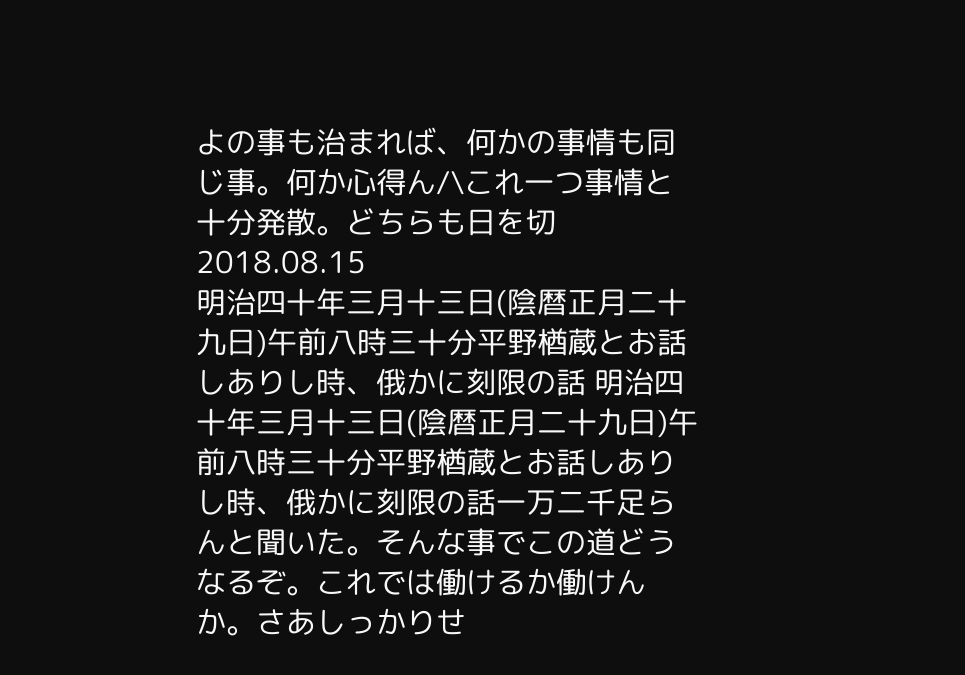よの事も治まれば、何かの事情も同じ事。何か心得ん/\これ一つ事情と十分発散。どちらも日を切 2018.08.15
明治四十年三月十三日(陰暦正月二十九日)午前八時三十分平野楢蔵とお話しありし時、俄かに刻限の話 明治四十年三月十三日(陰暦正月二十九日)午前八時三十分平野楢蔵とお話しありし時、俄かに刻限の話一万二千足らんと聞いた。そんな事でこの道どうなるぞ。これでは働けるか働けんか。さあしっかりせ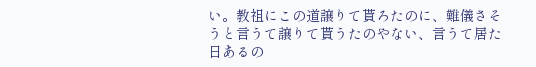い。教祖にこの道譲りて貰ろたのに、難儀さそうと言うて譲りて貰うたのやない、言うて居た日あるの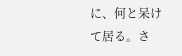に、何と呆けて居る。さ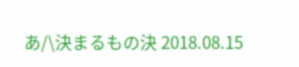あ/\決まるもの決 2018.08.15